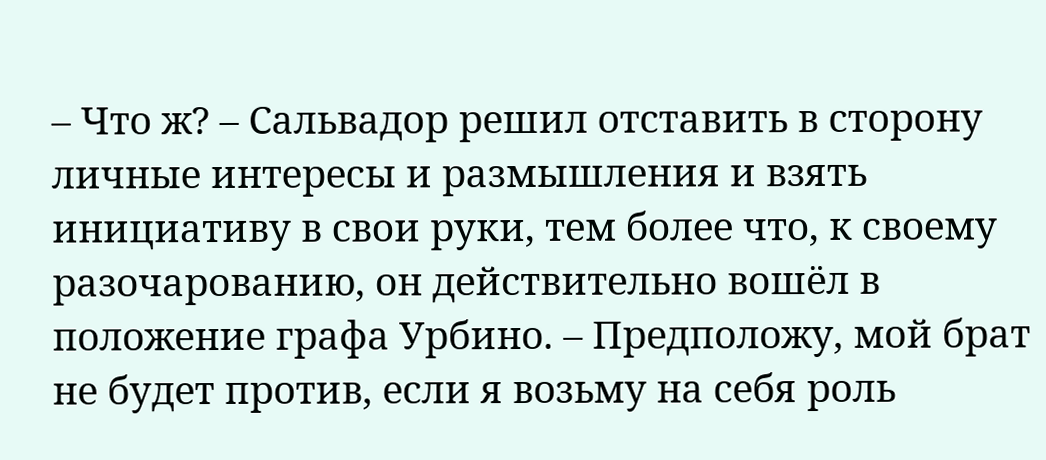– Что ж? – Сальвадор решил отставить в сторону личные интересы и размышления и взять инициативу в свои руки, тем более что, к своему разочарованию, он действительно вошёл в положение графа Урбино. – Предположу, мой брат не будет против, если я возьму на себя роль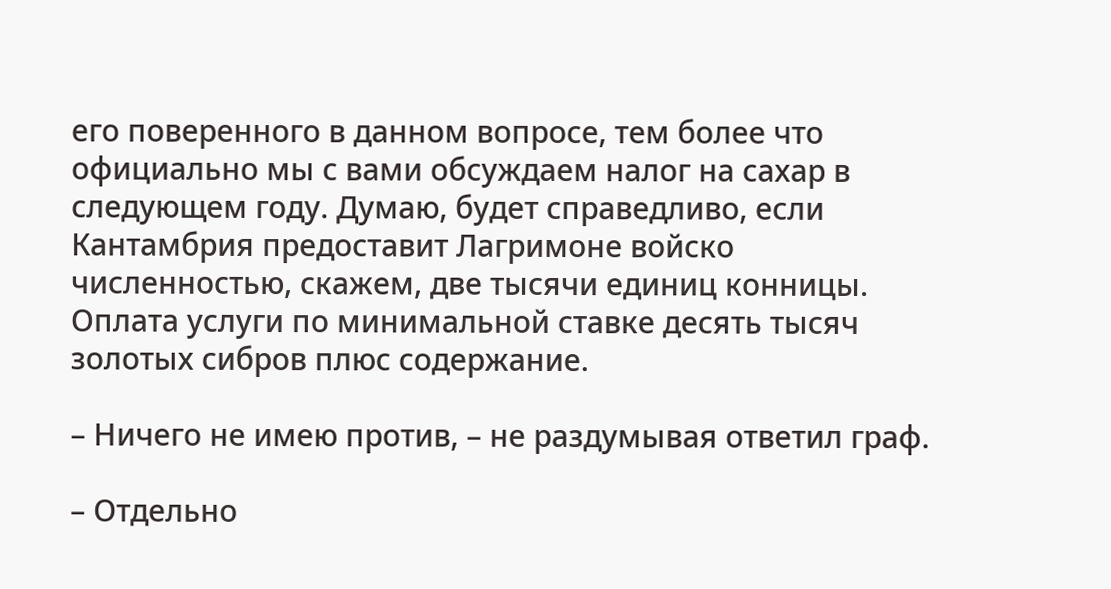его поверенного в данном вопросе, тем более что официально мы с вами обсуждаем налог на сахар в следующем году. Думаю, будет справедливо, если Кантамбрия предоставит Лагримоне войско численностью, скажем, две тысячи единиц конницы. Оплата услуги по минимальной ставке десять тысяч золотых сибров плюс содержание.

– Ничего не имею против, – не раздумывая ответил граф.

– Отдельно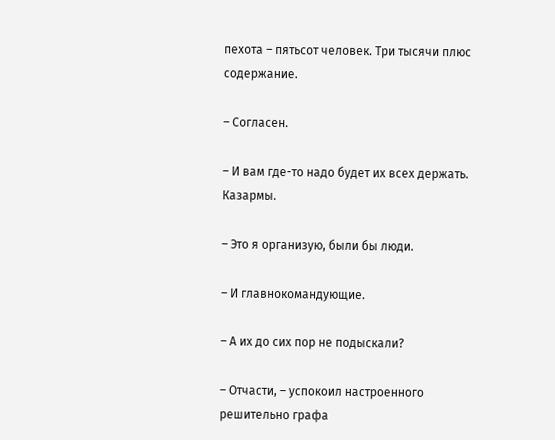пехота – пятьсот человек. Три тысячи плюс содержание.

– Согласен.

– И вам где-то надо будет их всех держать. Казармы.

– Это я организую, были бы люди.

– И главнокомандующие.

– А их до сих пор не подыскали?

– Отчасти, – успокоил настроенного решительно графа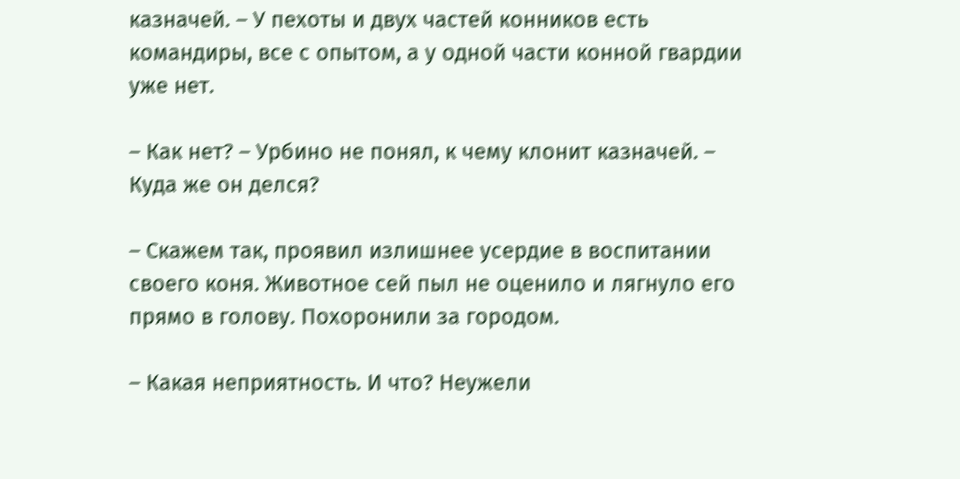казначей. – У пехоты и двух частей конников есть командиры, все с опытом, а у одной части конной гвардии уже нет.

– Как нет? – Урбино не понял, к чему клонит казначей. – Куда же он делся?

– Скажем так, проявил излишнее усердие в воспитании своего коня. Животное сей пыл не оценило и лягнуло его прямо в голову. Похоронили за городом.

– Какая неприятность. И что? Неужели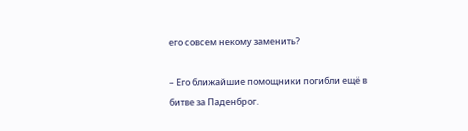его совсем некому заменить?

– Его ближайшие помощники погибли ещё в битве за Паденброг.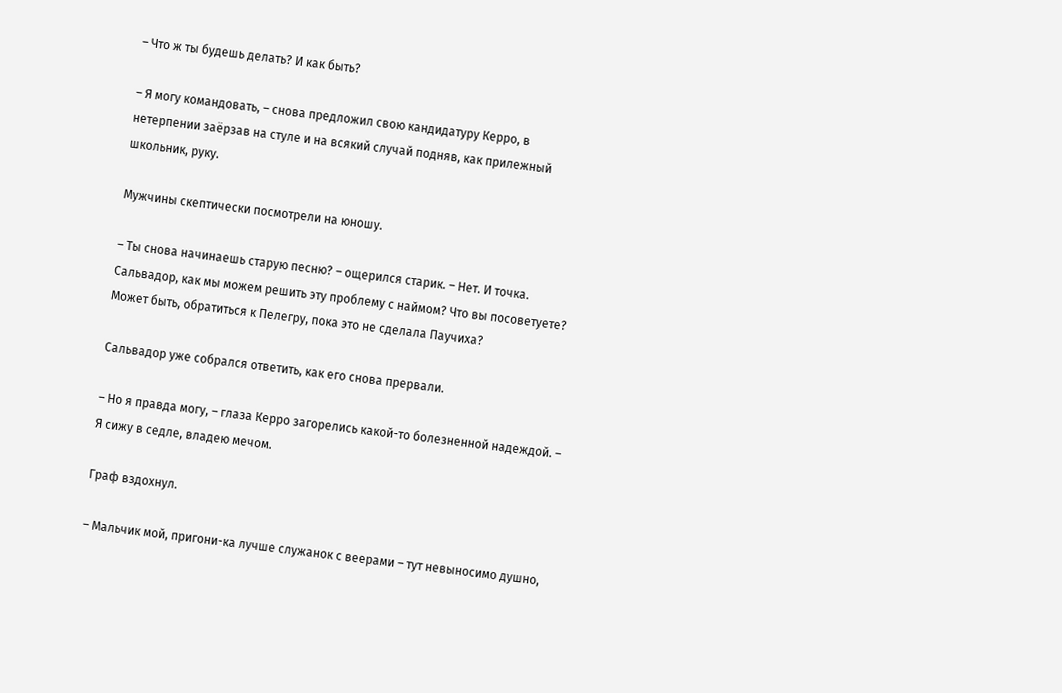– Что ж ты будешь делать? И как быть?

– Я могу командовать, – снова предложил свою кандидатуру Керро, в нетерпении заёрзав на стуле и на всякий случай подняв, как прилежный школьник, руку.

Мужчины скептически посмотрели на юношу.

– Ты снова начинаешь старую песню? – ощерился старик. – Нет. И точка. Сальвадор, как мы можем решить эту проблему с наймом? Что вы посоветуете? Может быть, обратиться к Пелегру, пока это не сделала Паучиха?

Сальвадор уже собрался ответить, как его снова прервали.

– Но я правда могу, – глаза Керро загорелись какой-то болезненной надеждой. – Я сижу в седле, владею мечом.

Граф вздохнул.

– Мальчик мой, пригони-ка лучше служанок с веерами – тут невыносимо душно,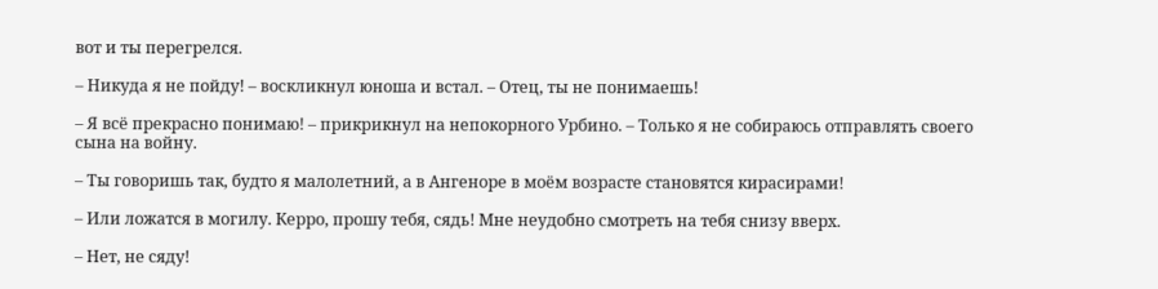вот и ты перегрелся.

– Никуда я не пойду! – воскликнул юноша и встал. – Отец, ты не понимаешь!

– Я всё прекрасно понимаю! – прикрикнул на непокорного Урбино. – Только я не собираюсь отправлять своего сына на войну.

– Ты говоришь так, будто я малолетний, а в Ангеноре в моём возрасте становятся кирасирами!

– Или ложатся в могилу. Керро, прошу тебя, сядь! Мне неудобно смотреть на тебя снизу вверх.

– Нет, не сяду!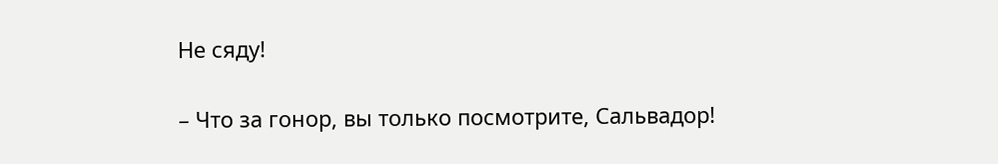Не сяду!

– Что за гонор, вы только посмотрите, Сальвадор!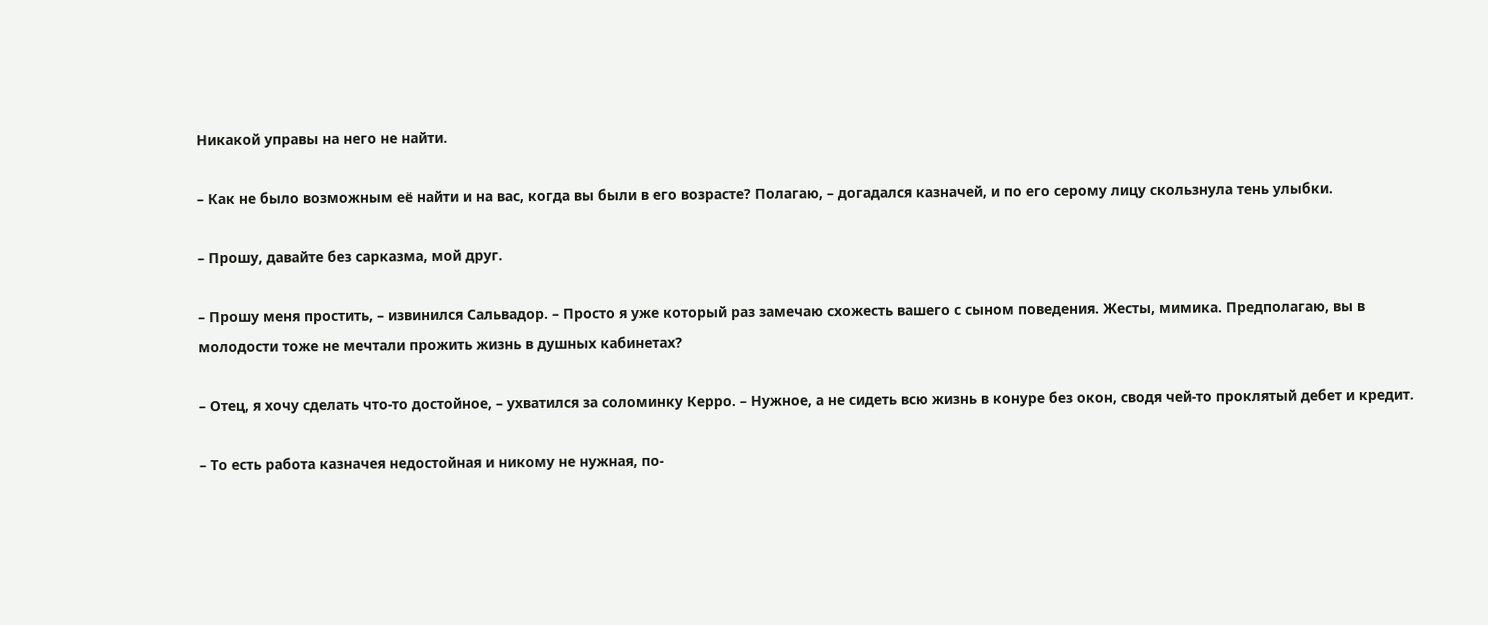Никакой управы на него не найти.

– Как не было возможным её найти и на вас, когда вы были в его возрасте? Полагаю, – догадался казначей, и по его серому лицу скользнула тень улыбки.

– Прошу, давайте без сарказма, мой друг.

– Прошу меня простить, – извинился Сальвадор. – Просто я уже который раз замечаю схожесть вашего с сыном поведения. Жесты, мимика. Предполагаю, вы в молодости тоже не мечтали прожить жизнь в душных кабинетах?

– Отец, я хочу сделать что-то достойное, – ухватился за соломинку Керро. – Нужное, а не сидеть всю жизнь в конуре без окон, сводя чей-то проклятый дебет и кредит.

– То есть работа казначея недостойная и никому не нужная, по-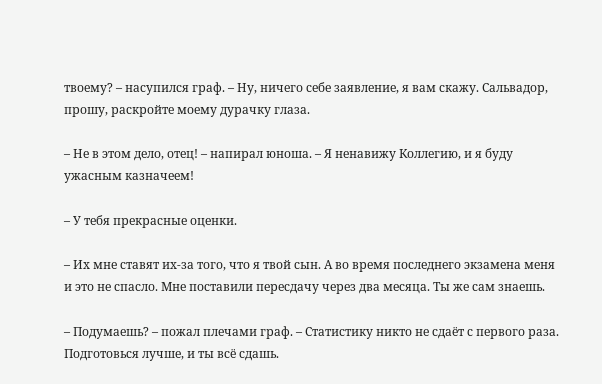твоему? – насупился граф. – Ну, ничего себе заявление, я вам скажу. Сальвадор, прошу, раскройте моему дурачку глаза.

– Не в этом дело, отец! – напирал юноша. – Я ненавижу Коллегию, и я буду ужасным казначеем!

– У тебя прекрасные оценки.

– Их мне ставят их-за того, что я твой сын. А во время последнего экзамена меня и это не спасло. Мне поставили пересдачу через два месяца. Ты же сам знаешь.

– Подумаешь? – пожал плечами граф. – Статистику никто не сдаёт с первого раза. Подготовься лучше, и ты всё сдашь.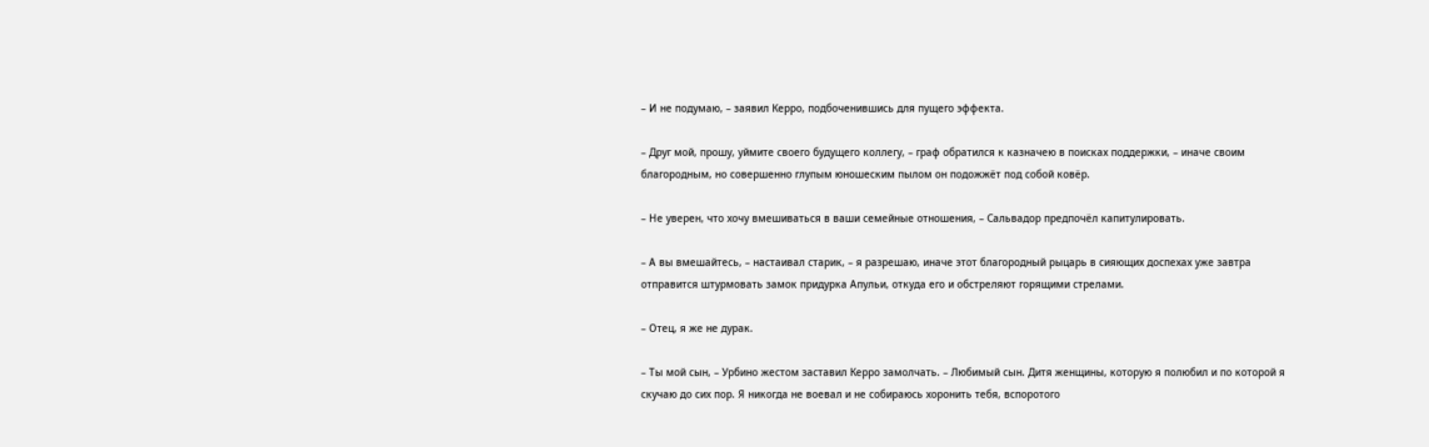– И не подумаю, – заявил Керро, подбоченившись для пущего эффекта.

– Друг мой, прошу, уймите своего будущего коллегу, – граф обратился к казначею в поисках поддержки, – иначе своим благородным, но совершенно глупым юношеским пылом он подожжёт под собой ковёр.

– Не уверен, что хочу вмешиваться в ваши семейные отношения, – Сальвадор предпочёл капитулировать.

– А вы вмешайтесь, – настаивал старик, – я разрешаю, иначе этот благородный рыцарь в сияющих доспехах уже завтра отправится штурмовать замок придурка Апульи, откуда его и обстреляют горящими стрелами.

– Отец, я же не дурак.

– Ты мой сын, – Урбино жестом заставил Керро замолчать. – Любимый сын. Дитя женщины, которую я полюбил и по которой я скучаю до сих пор. Я никогда не воевал и не собираюсь хоронить тебя, вспоротого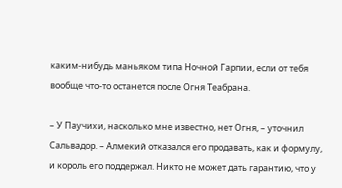каким-нибудь маньяком типа Ночной Гарпии, если от тебя вообще что-то останется после Огня Теабрана.

– У Паучихи, насколько мне известно, нет Огня, – уточнил Сальвадор. – Алмекий отказался его продавать, как и формулу, и король его поддержал. Никто не может дать гарантию, что у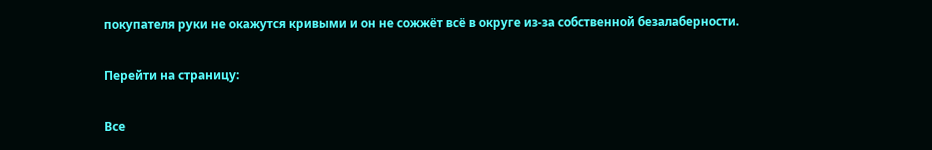покупателя руки не окажутся кривыми и он не сожжёт всё в округе из-за собственной безалаберности.

Перейти на страницу:

Все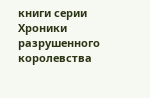книги серии Хроники разрушенного королевства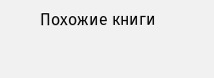Похожие книги